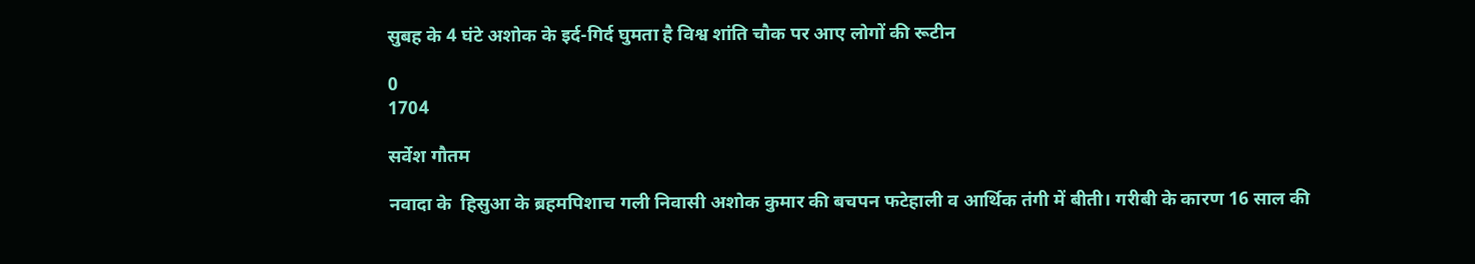सुबह के 4 घंटे अशोक के इर्द-गिर्द घुमता है विश्व शांति चौक पर आए लोगों की रूटीन

0
1704

सर्वेश गौतम

नवादा के  हिसुआ के ब्रहमपिशाच गली निवासी अशोक कुमार की बचपन फटेहाली व आर्थिक तंगी में बीती। गरीबी के कारण 16 साल की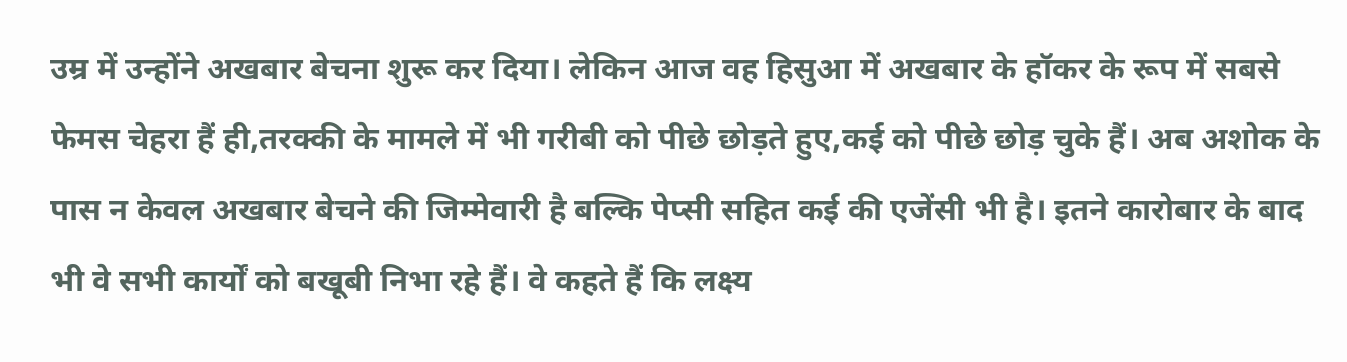उम्र में उन्होंने अखबार बेचना शुरू कर दिया। लेकिन आज वह हिसुआ में अखबार के हॉकर के रूप में सबसे फेमस चेहरा हैं ही,तरक्की के मामले में भी गरीबी को पीछे छोड़ते हुए,कई को पीछे छोड़ चुके हैं। अब अशोक के पास न केवल अखबार बेचने की जिम्मेवारी है बल्कि पेप्सी सहित कई की एजेंसी भी है। इतने कारोबार के बाद भी वे सभी कार्यों को बखूबी निभा रहे हैं। वे कहते हैं कि लक्ष्य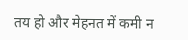तय हो और मेहनत में कमी न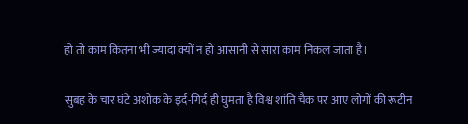हो तो काम कितना भी ज्यादा क्यों न हो आसानी से सारा काम निकल जाता है।

सुबह के चार घंटे अशोक के इर्द-गिर्द ही घुमता है विश्व शांति चैक पर आए लोगों की रूटीन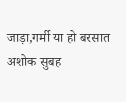जाड़ा,गर्मी या हो बरसात अशोक सुबह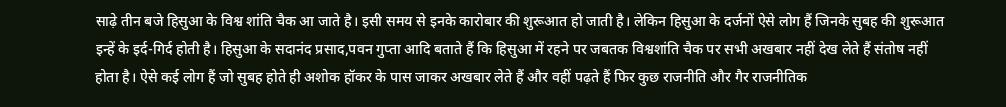साढ़े तीन बजे हिसुआ के विश्व शांति चैक आ जाते है। इसी समय से इनके कारोबार की शुरूआत हो जाती है। लेकिन हिसुआ के दर्जनों ऐसे लोग हैं जिनके सुबह की शुरूआत इन्हें के इर्द-गिर्द होती है। हिसुआ के सदानंद प्रसाद,पवन गुप्ता आदि बताते हैं कि हिसुआ में रहने पर जबतक विश्वशांति चैक पर सभी अखबार नहीं देख लेते हैं संतोष नहीं होता है। ऐसे कई लोग हैं जो सुबह होते ही अशोक हॉकर के पास जाकर अखबार लेते हैं और वहीं पढ़ते हैं फिर कुछ राजनीति और गैर राजनीतिक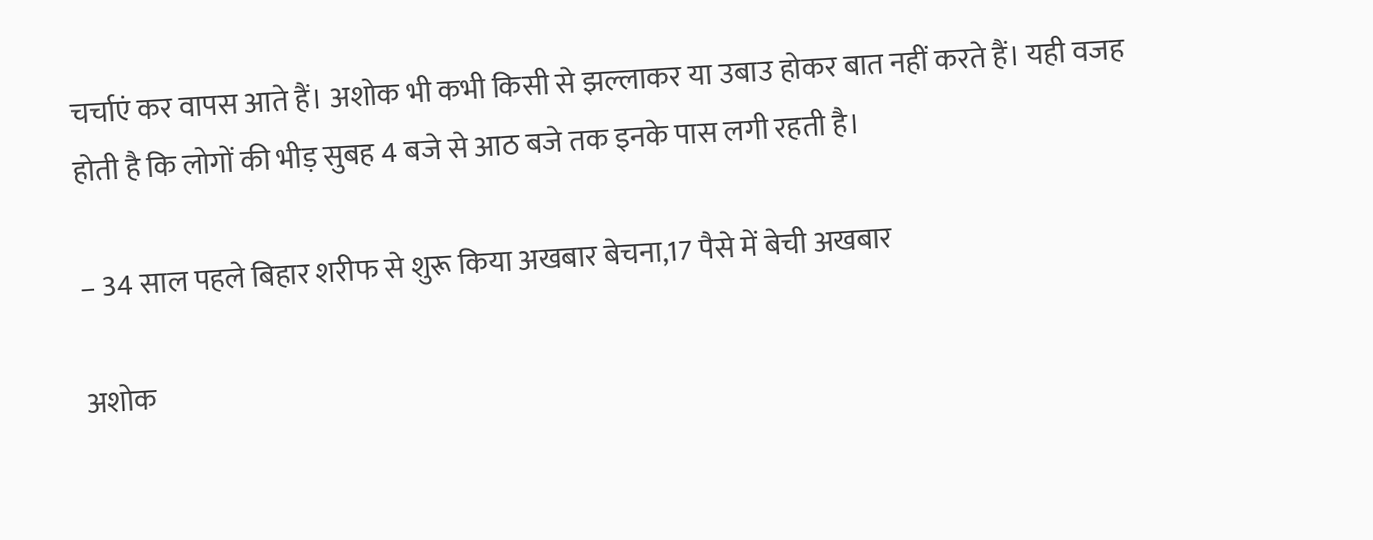चर्चाएं कर वापस आते हैं। अशोक भी कभी किसी से झल्लाकर या उबाउ होकर बात नहीं करते हैं। यही वजह होती है कि लोगों की भीड़ सुबह 4 बजे से आठ बजे तक इनके पास लगी रहती है।

– 34 साल पहले बिहार शरीफ से शुरू किया अखबार बेचना,17 पैसे में बेची अखबार

अशोक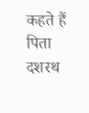कहते हैं पिता दशरथ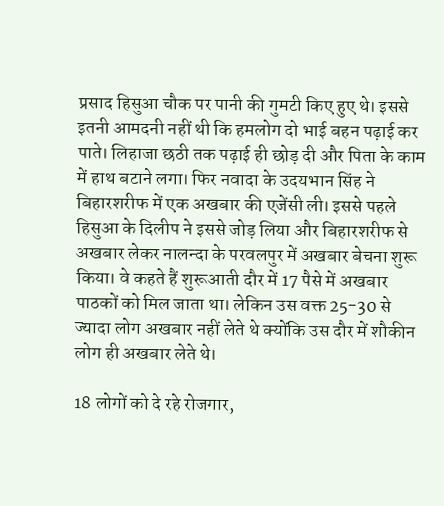प्रसाद हिसुआ चौक पर पानी की गुमटी किए हुए थे। इससे इतनी आमदनी नहीं थी कि हमलोग दो भाई बहन पढ़ाई कर पाते। लिहाजा छठी तक पढ़ाई ही छोड़ दी और पिता के काम में हाथ बटाने लगा। फिर नवादा के उदयभान सिंह ने बिहारशरीफ में एक अखबार की एजेंसी ली। इससे पहले हिसुआ के दिलीप ने इससे जोड़ लिया और बिहारशरीफ से अखबार लेकर नालन्दा के परवलपुर में अखबार बेचना शुरू किया। वे कहते हैं शुरूआती दौर में 17 पैसे में अखबार पाठकों को मिल जाता था। लेकिन उस वक्त 25-30 से ज्यादा लोग अखबार नहीं लेते थे क्योंकि उस दौर में शौकीन लोग ही अखबार लेते थे।

18 लोगों को दे रहे रोजगार,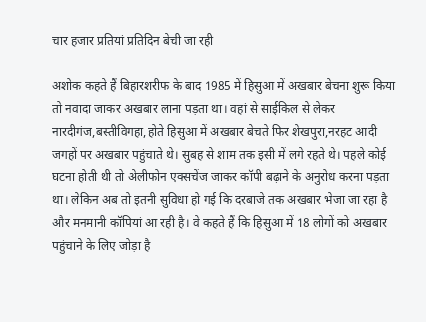चार हजार प्रतियां प्रतिदिन बेची जा रही

अशोक कहते हैं बिहारशरीफ के बाद 1985 में हिसुआ में अखबार बेचना शुरू किया तो नवादा जाकर अखबार लाना पड़ता था। वहां से साईकिल से लेकर नारदीगंज,बस्तीविगहा,होते हिसुआ में अखबार बेचते फिर शेखपुरा,नरहट आदी जगहों पर अखबार पहुंचाते थे। सुबह से शाम तक इसी में लगे रहते थे। पहले कोई घटना होती थी तो अेलीफोन एक्सचेंज जाकर कॉपी बढ़ाने के अनुरोध करना पड़ता था। लेकिन अब तो इतनी सुविधा हो गई कि दरबाजे तक अखबार भेजा जा रहा है और मनमानी कॉपियां आ रही है। वे कहते हैं कि हिसुआ में 18 लोगों को अखबार पहुंचाने के लिए जोड़ा है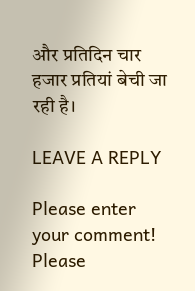और प्रतिदिन चार हजार प्रतियां बेची जा रही है।

LEAVE A REPLY

Please enter your comment!
Please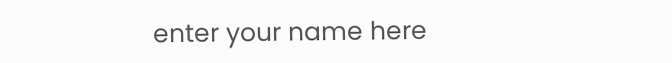enter your name here